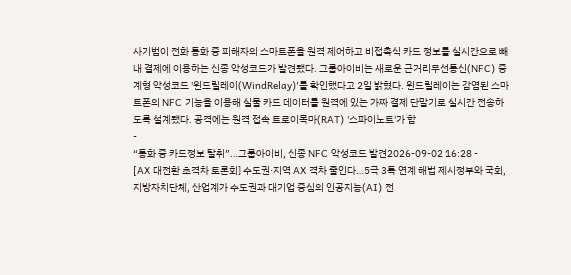사기범이 전화 통화 중 피해자의 스마트폰을 원격 제어하고 비접촉식 카드 정보를 실시간으로 빼내 결제에 이용하는 신종 악성코드가 발견됐다. 그룹아이비는 새로운 근거리무선통신(NFC) 중계형 악성코드 '윈드릴레이(WindRelay)'를 확인했다고 2일 밝혔다. 윈드릴레이는 감염된 스마트폰의 NFC 기능을 이용해 실물 카드 데이터를 원격에 있는 가짜 결제 단말기로 실시간 전송하도록 설계됐다. 공격에는 원격 접속 트로이목마(RAT) '스파이노트'가 함
-
“통화 중 카드정보 탈취”…그룹아이비, 신종 NFC 악성코드 발견2026-09-02 16:28 -
[AX 대전환 초격차 토론회] 수도권·지역 AX 격차 줄인다…5극 3특 연계 해법 제시정부와 국회, 지방자치단체, 산업계가 수도권과 대기업 중심의 인공지능(AI) 전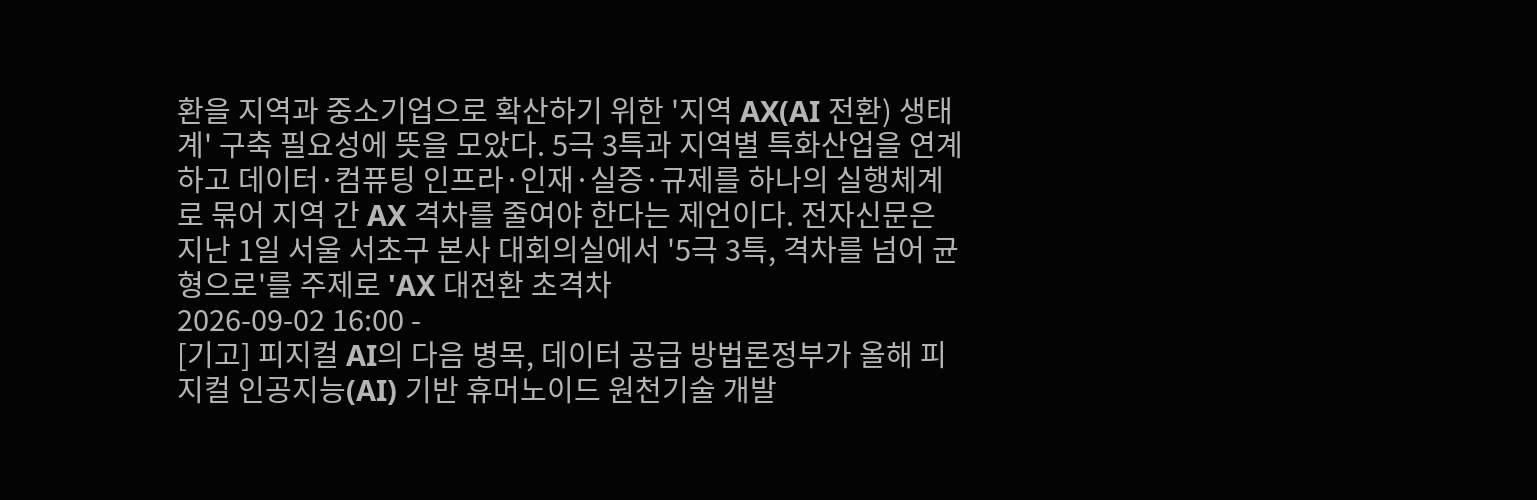환을 지역과 중소기업으로 확산하기 위한 '지역 AX(AI 전환) 생태계' 구축 필요성에 뜻을 모았다. 5극 3특과 지역별 특화산업을 연계하고 데이터·컴퓨팅 인프라·인재·실증·규제를 하나의 실행체계로 묶어 지역 간 AX 격차를 줄여야 한다는 제언이다. 전자신문은 지난 1일 서울 서초구 본사 대회의실에서 '5극 3특, 격차를 넘어 균형으로'를 주제로 'AX 대전환 초격차
2026-09-02 16:00 -
[기고] 피지컬 AI의 다음 병목, 데이터 공급 방법론정부가 올해 피지컬 인공지능(AI) 기반 휴머노이드 원천기술 개발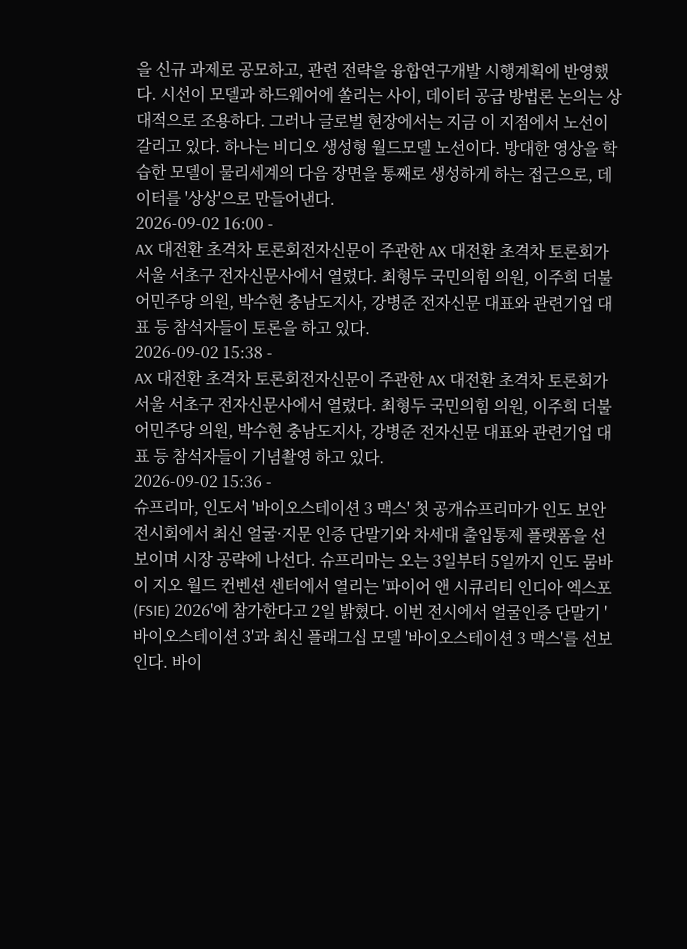을 신규 과제로 공모하고, 관련 전략을 융합연구개발 시행계획에 반영했다. 시선이 모델과 하드웨어에 쏠리는 사이, 데이터 공급 방법론 논의는 상대적으로 조용하다. 그러나 글로벌 현장에서는 지금 이 지점에서 노선이 갈리고 있다. 하나는 비디오 생성형 월드모델 노선이다. 방대한 영상을 학습한 모델이 물리세계의 다음 장면을 통째로 생성하게 하는 접근으로, 데이터를 '상상'으로 만들어낸다.
2026-09-02 16:00 -
AX 대전환 초격차 토론회전자신문이 주관한 AX 대전환 초격차 토론회가 서울 서초구 전자신문사에서 열렸다. 최형두 국민의힘 의원, 이주희 더불어민주당 의원, 박수현 충남도지사, 강병준 전자신문 대표와 관련기업 대표 등 참석자들이 토론을 하고 있다.
2026-09-02 15:38 -
AX 대전환 초격차 토론회전자신문이 주관한 AX 대전환 초격차 토론회가 서울 서초구 전자신문사에서 열렸다. 최형두 국민의힘 의원, 이주희 더불어민주당 의원, 박수현 충남도지사, 강병준 전자신문 대표와 관련기업 대표 등 참석자들이 기념촬영 하고 있다.
2026-09-02 15:36 -
슈프리마, 인도서 '바이오스테이션 3 맥스' 첫 공개슈프리마가 인도 보안 전시회에서 최신 얼굴·지문 인증 단말기와 차세대 출입통제 플랫폼을 선보이며 시장 공략에 나선다. 슈프리마는 오는 3일부터 5일까지 인도 뭄바이 지오 월드 컨벤션 센터에서 열리는 '파이어 앤 시큐리티 인디아 엑스포(FSIE) 2026'에 참가한다고 2일 밝혔다. 이번 전시에서 얼굴인증 단말기 '바이오스테이션 3'과 최신 플래그십 모델 '바이오스테이션 3 맥스'를 선보인다. 바이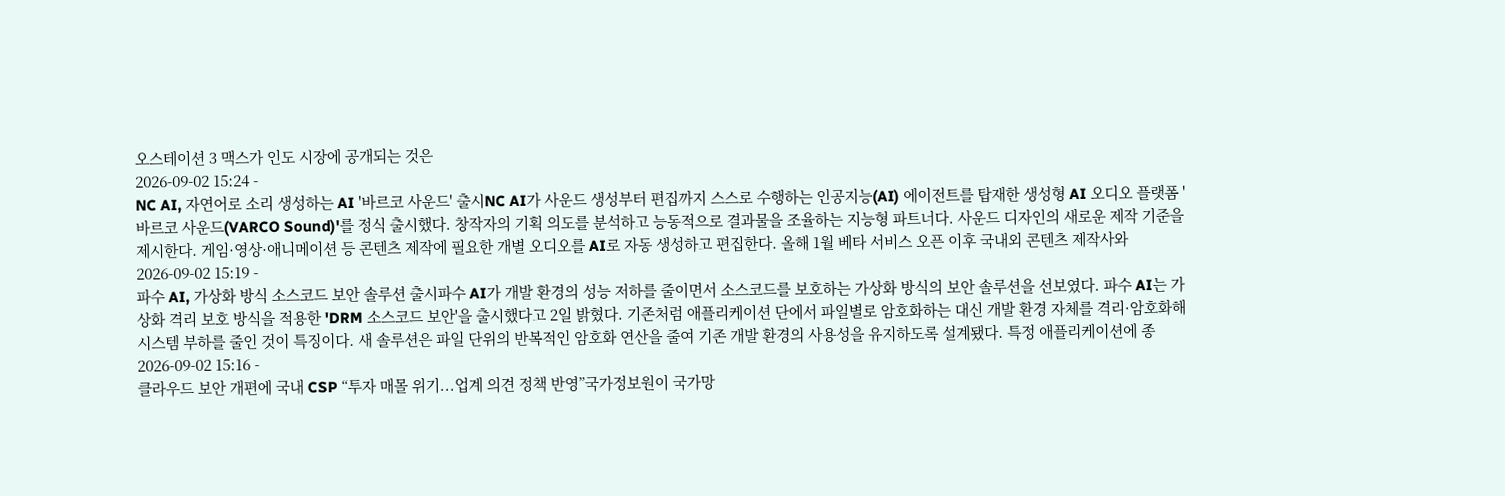오스테이션 3 맥스가 인도 시장에 공개되는 것은
2026-09-02 15:24 -
NC AI, 자연어로 소리 생성하는 AI '바르코 사운드' 출시NC AI가 사운드 생성부터 편집까지 스스로 수행하는 인공지능(AI) 에이전트를 탑재한 생성형 AI 오디오 플랫폼 '바르코 사운드(VARCO Sound)'를 정식 출시했다. 창작자의 기획 의도를 분석하고 능동적으로 결과물을 조율하는 지능형 파트너다. 사운드 디자인의 새로운 제작 기준을 제시한다. 게임·영상·애니메이션 등 콘텐츠 제작에 필요한 개별 오디오를 AI로 자동 생성하고 편집한다. 올해 1월 베타 서비스 오픈 이후 국내외 콘텐츠 제작사와
2026-09-02 15:19 -
파수 AI, 가상화 방식 소스코드 보안 솔루션 출시파수 AI가 개발 환경의 성능 저하를 줄이면서 소스코드를 보호하는 가상화 방식의 보안 솔루션을 선보였다. 파수 AI는 가상화 격리 보호 방식을 적용한 'DRM 소스코드 보안'을 출시했다고 2일 밝혔다. 기존처럼 애플리케이션 단에서 파일별로 암호화하는 대신 개발 환경 자체를 격리·암호화해 시스템 부하를 줄인 것이 특징이다. 새 솔루션은 파일 단위의 반복적인 암호화 연산을 줄여 기존 개발 환경의 사용성을 유지하도록 설계됐다. 특정 애플리케이션에 종
2026-09-02 15:16 -
클라우드 보안 개편에 국내 CSP “투자 매몰 위기...업계 의견 정책 반영”국가정보원이 국가망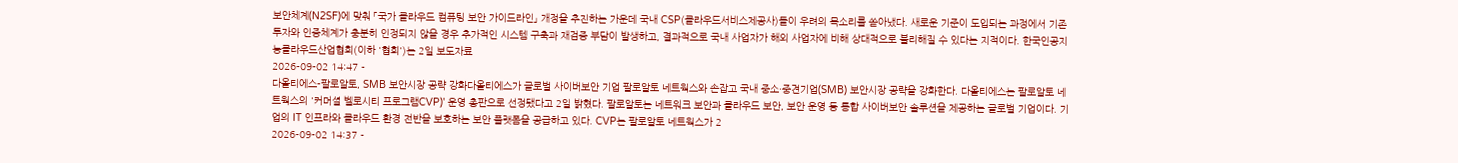보안체계(N2SF)에 맞춰 「국가 클라우드 컴퓨팅 보안 가이드라인」 개정을 추진하는 가운데 국내 CSP(클라우드서비스제공사)들이 우려의 목소리를 쏟아냈다. 새로운 기준이 도입되는 과정에서 기존 투자와 인증체계가 충분히 인정되지 않을 경우 추가적인 시스템 구축과 재검증 부담이 발생하고, 결과적으로 국내 사업자가 해외 사업자에 비해 상대적으로 불리해질 수 있다는 지적이다. 한국인공지능클라우드산업협회(이하 '협회')는 2일 보도자료
2026-09-02 14:47 -
다올티에스-팔로알토, SMB 보안시장 공략 강화다올티에스가 글로벌 사이버보안 기업 팔로알토 네트웍스와 손잡고 국내 중소·중견기업(SMB) 보안시장 공략을 강화한다. 다올티에스는 팔로알토 네트웍스의 '커머셜 벨로시티 프로그램CVP)' 운영 총판으로 선정됐다고 2일 밝혔다. 팔로알토는 네트워크 보안과 클라우드 보안, 보안 운영 등 통합 사이버보안 솔루션을 제공하는 글로벌 기업이다. 기업의 IT 인프라와 클라우드 환경 전반을 보호하는 보안 플랫폼을 공급하고 있다. CVP는 팔로알토 네트웍스가 2
2026-09-02 14:37 -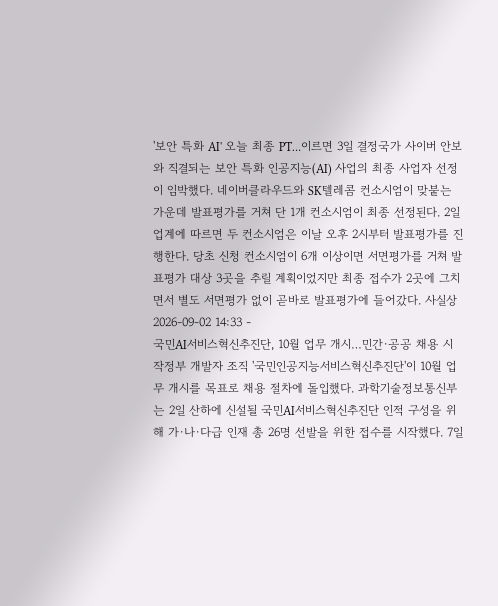'보안 특화 AI' 오늘 최종 PT…이르면 3일 결정국가 사이버 안보와 직결되는 보안 특화 인공지능(AI) 사업의 최종 사업자 선정이 임박했다. 네이버클라우드와 SK텔레콤 컨소시엄이 맞붙는 가운데 발표평가를 거쳐 단 1개 컨소시엄이 최종 선정된다. 2일 업계에 따르면 두 컨소시엄은 이날 오후 2시부터 발표평가를 진행한다. 당초 신청 컨소시엄이 6개 이상이면 서면평가를 거쳐 발표평가 대상 3곳을 추릴 계획이었지만 최종 접수가 2곳에 그치면서 별도 서면평가 없이 곧바로 발표평가에 들어갔다. 사실상
2026-09-02 14:33 -
국민AI서비스혁신추진단, 10월 업무 개시…민간·공공 채용 시작정부 개발자 조직 '국민인공지능서비스혁신추진단'이 10월 업무 개시를 목표로 채용 절차에 돌입했다. 과학기술정보통신부는 2일 산하에 신설될 국민AI서비스혁신추진단 인적 구성을 위해 가·나·다급 인재 총 26명 선발을 위한 접수를 시작했다. 7일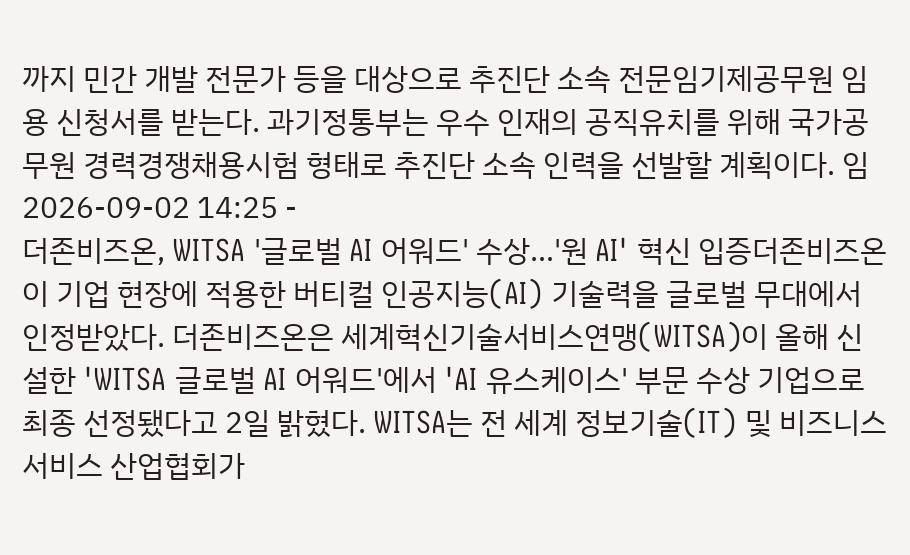까지 민간 개발 전문가 등을 대상으로 추진단 소속 전문임기제공무원 임용 신청서를 받는다. 과기정통부는 우수 인재의 공직유치를 위해 국가공무원 경력경쟁채용시험 형태로 추진단 소속 인력을 선발할 계획이다. 임
2026-09-02 14:25 -
더존비즈온, WITSA '글로벌 AI 어워드' 수상…'원 AI' 혁신 입증더존비즈온이 기업 현장에 적용한 버티컬 인공지능(AI) 기술력을 글로벌 무대에서 인정받았다. 더존비즈온은 세계혁신기술서비스연맹(WITSA)이 올해 신설한 'WITSA 글로벌 AI 어워드'에서 'AI 유스케이스' 부문 수상 기업으로 최종 선정됐다고 2일 밝혔다. WITSA는 전 세계 정보기술(IT) 및 비즈니스 서비스 산업협회가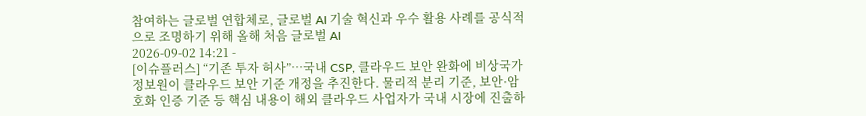참여하는 글로벌 연합체로, 글로벌 AI 기술 혁신과 우수 활용 사례를 공식적으로 조명하기 위해 올해 처음 글로벌 AI
2026-09-02 14:21 -
[이슈플러스] “기존 투자 허사”…국내 CSP, 클라우드 보안 완화에 비상국가정보원이 클라우드 보안 기준 개정을 추진한다. 물리적 분리 기준, 보안·암호화 인증 기준 등 핵심 내용이 해외 클라우드 사업자가 국내 시장에 진출하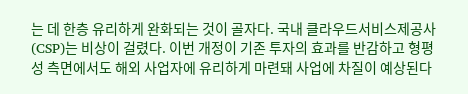는 데 한층 유리하게 완화되는 것이 골자다. 국내 클라우드서비스제공사(CSP)는 비상이 걸렸다. 이번 개정이 기존 투자의 효과를 반감하고 형평성 측면에서도 해외 사업자에 유리하게 마련돼 사업에 차질이 예상된다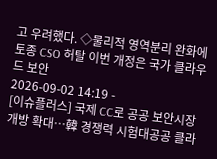고 우려했다. ◇물리적 영역분리 완화에 토종 CSO 허탈 이번 개정은 국가 클라우드 보안
2026-09-02 14:19 -
[이슈플러스] 국제 CC로 공공 보안시장 개방 확대…韓 경쟁력 시험대공공 클라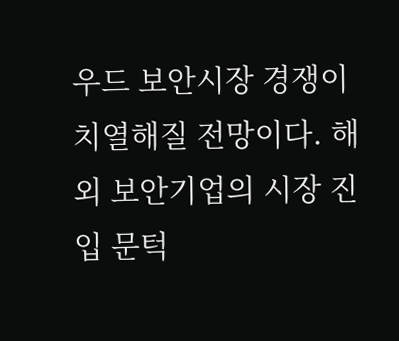우드 보안시장 경쟁이 치열해질 전망이다. 해외 보안기업의 시장 진입 문턱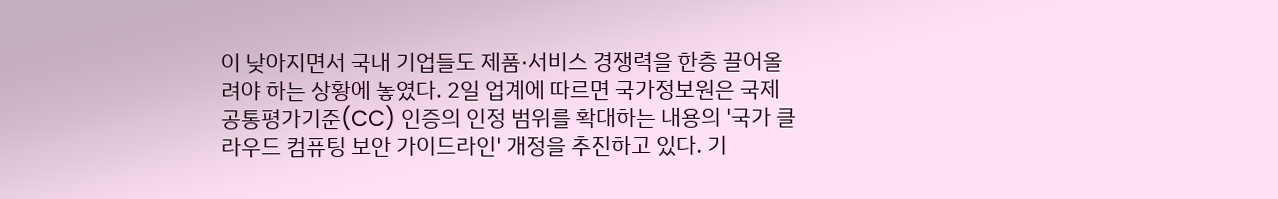이 낮아지면서 국내 기업들도 제품·서비스 경쟁력을 한층 끌어올려야 하는 상황에 놓였다. 2일 업계에 따르면 국가정보원은 국제 공통평가기준(CC) 인증의 인정 범위를 확대하는 내용의 '국가 클라우드 컴퓨팅 보안 가이드라인' 개정을 추진하고 있다. 기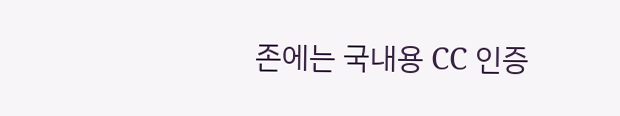존에는 국내용 CC 인증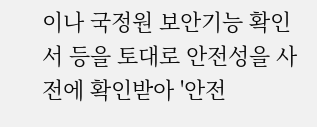이나 국정원 보안기능 확인서 등을 토대로 안전성을 사전에 확인받아 '안전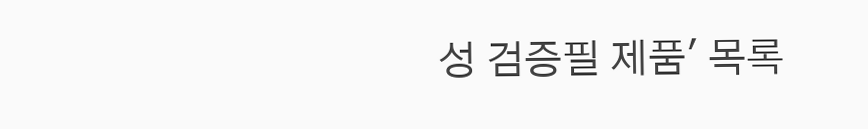성 검증필 제품' 목록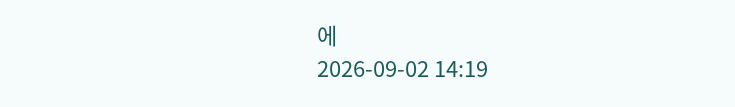에
2026-09-02 14:19